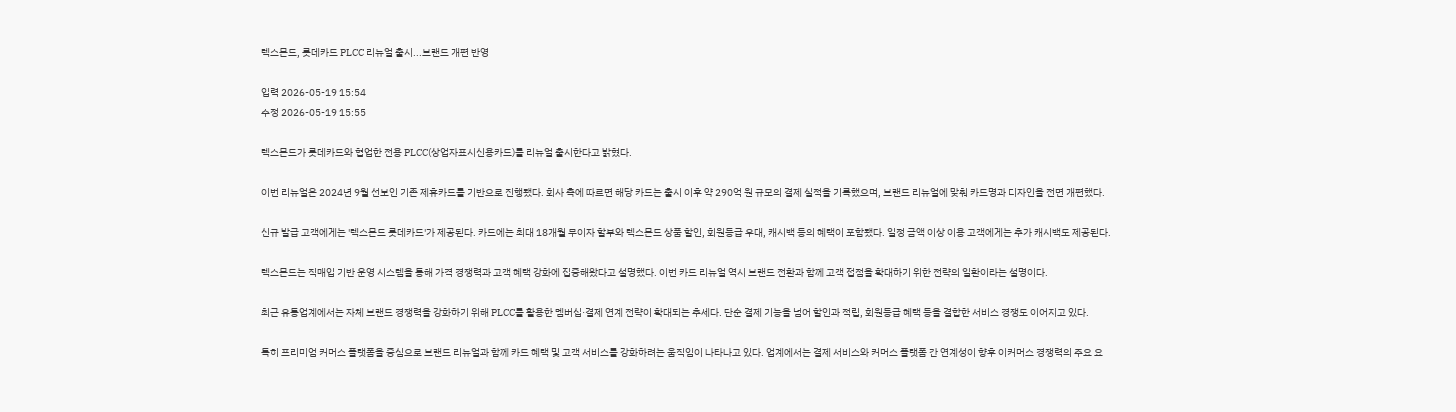렉스몬드, 롯데카드 PLCC 리뉴얼 출시...브랜드 개편 반영

입력 2026-05-19 15:54
수정 2026-05-19 15:55

렉스몬드가 롯데카드와 협업한 전용 PLCC(상업자표시신용카드)를 리뉴얼 출시한다고 밝혔다.

이번 리뉴얼은 2024년 9월 선보인 기존 제휴카드를 기반으로 진행됐다. 회사 측에 따르면 해당 카드는 출시 이후 약 290억 원 규모의 결제 실적을 기록했으며, 브랜드 리뉴얼에 맞춰 카드명과 디자인을 전면 개편했다.

신규 발급 고객에게는 '렉스몬드 롯데카드'가 제공된다. 카드에는 최대 18개월 무이자 할부와 렉스몬드 상품 할인, 회원등급 우대, 캐시백 등의 혜택이 포함됐다. 일정 금액 이상 이용 고객에게는 추가 캐시백도 제공된다.

렉스몬드는 직매입 기반 운영 시스템을 통해 가격 경쟁력과 고객 혜택 강화에 집중해왔다고 설명했다. 이번 카드 리뉴얼 역시 브랜드 전환과 함께 고객 접점을 확대하기 위한 전략의 일환이라는 설명이다.

최근 유통업계에서는 자체 브랜드 경쟁력을 강화하기 위해 PLCC를 활용한 멤버십·결제 연계 전략이 확대되는 추세다. 단순 결제 기능을 넘어 할인과 적립, 회원등급 혜택 등을 결합한 서비스 경쟁도 이어지고 있다.

특히 프리미엄 커머스 플랫폼을 중심으로 브랜드 리뉴얼과 함께 카드 혜택 및 고객 서비스를 강화하려는 움직임이 나타나고 있다. 업계에서는 결제 서비스와 커머스 플랫폼 간 연계성이 향후 이커머스 경쟁력의 주요 요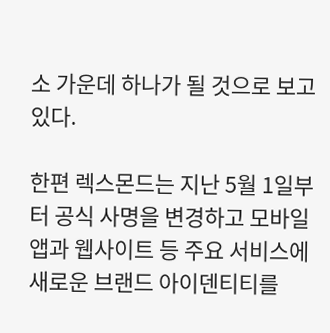소 가운데 하나가 될 것으로 보고 있다.

한편 렉스몬드는 지난 5월 1일부터 공식 사명을 변경하고 모바일 앱과 웹사이트 등 주요 서비스에 새로운 브랜드 아이덴티티를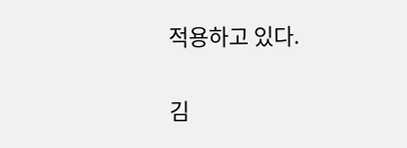적용하고 있다.

김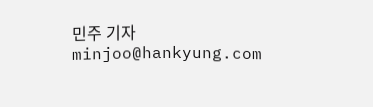민주 기자 minjoo@hankyung.com